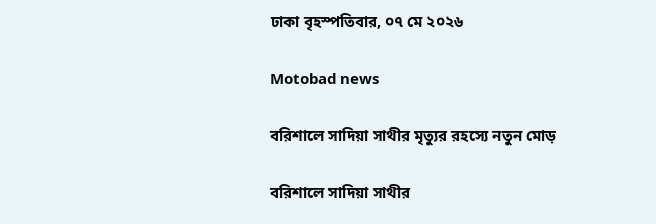ঢাকা বৃহস্পতিবার, ০৭ মে ২০২৬

Motobad news

বরিশালে সাদিয়া সাথীর মৃত্যুর রহস্যে নতুন মোড়

বরিশালে সাদিয়া সাথীর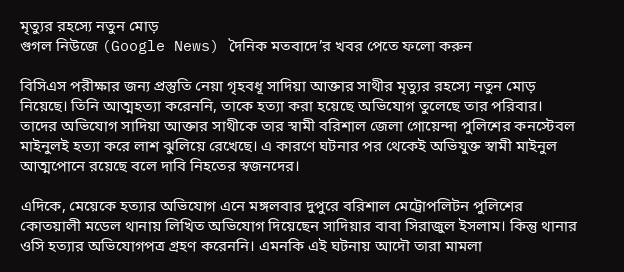মৃত্যুর রহস্যে নতুন মোড়
গুগল নিউজে (Google News) দৈনিক মতবাদে’র খবর পেতে ফলো করুন

বিসিএস পরীক্ষার জন্য প্রস্তুতি নেয়া গৃহবধূ সাদিয়া আক্তার সাথীর মৃত্যুর রহস্যে নতুন মোড় নিয়েছে। তিনি আত্মহত্যা করেননি, তাকে হত্যা করা হয়েছে অভিযোগ তুলেছে তার পরিবার। তাদের অভিযোগ সাদিয়া আক্তার সাথীকে তার স্বামী বরিশাল জেলা গোয়েন্দা পুলিশের কনস্টেবল মাইনুলই হত্যা করে লাশ ঝুলিয়ে রেখেছে। এ কারণে ঘটনার পর থেকেই অভিযুক্ত স্বামী মাইনুল আত্মপোনে রয়েছে বলে দাবি নিহতের স্বজনদের।

এদিকে, মেয়েকে হত্যার অভিযোগ এনে মঙ্গলবার দুপুরে বরিশাল মেট্রোপলিটন পুলিশের কোতয়ালী মডেল থানায় লিখিত অভিযোগ দিয়েছেন সাদিয়ার বাবা সিরাজুল ইসলাম। কিন্তু থানার ওসি হত্যার অভিযোগপত্র গ্রহণ করেননি। এমনকি এই ঘটনায় আদৌ তারা মামলা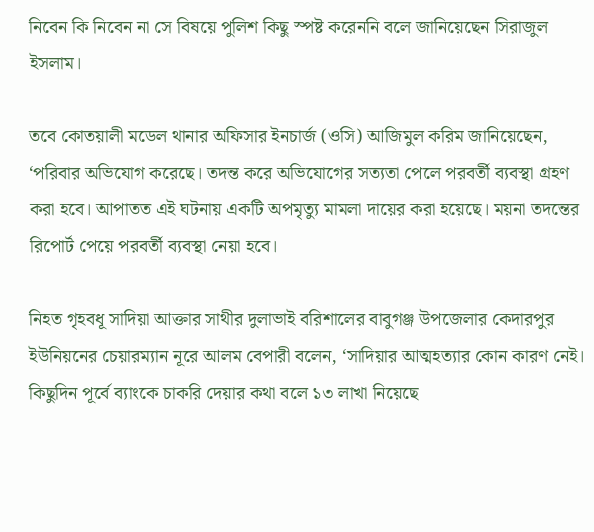নিবেন কি নিবেন না সে বিষয়ে পুলিশ কিছু স্পষ্ট করেননি বলে জানিয়েছেন সিরাজুল ইসলাম।

তবে কোতয়ালী মডেল থানার অফিসার ইনচার্জ (ওসি) আজিমুল করিম জানিয়েছেন, ‘পরিবার অভিযোগ করেছে। তদন্ত করে অভিযোগের সত্যতা পেলে পরবর্তী ব্যবস্থা গ্রহণ করা হবে। আপাতত এই ঘটনায় একটি অপমৃত্যু মামলা দায়ের করা হয়েছে। ময়না তদন্তের রিপোর্ট পেয়ে পরবর্তী ব্যবস্থা নেয়া হবে।

নিহত গৃহবধূ সাদিয়া আক্তার সাথীর দুলাভাই বরিশালের বাবুগঞ্জ উপজেলার কেদারপুর ইউনিয়নের চেয়ারম্যান নূরে আলম বেপারী বলেন, ‘সাদিয়ার আত্মহত্যার কোন কারণ নেই। কিছুদিন পূর্বে ব্যাংকে চাকরি দেয়ার কথা বলে ১৩ লাখা নিয়েছে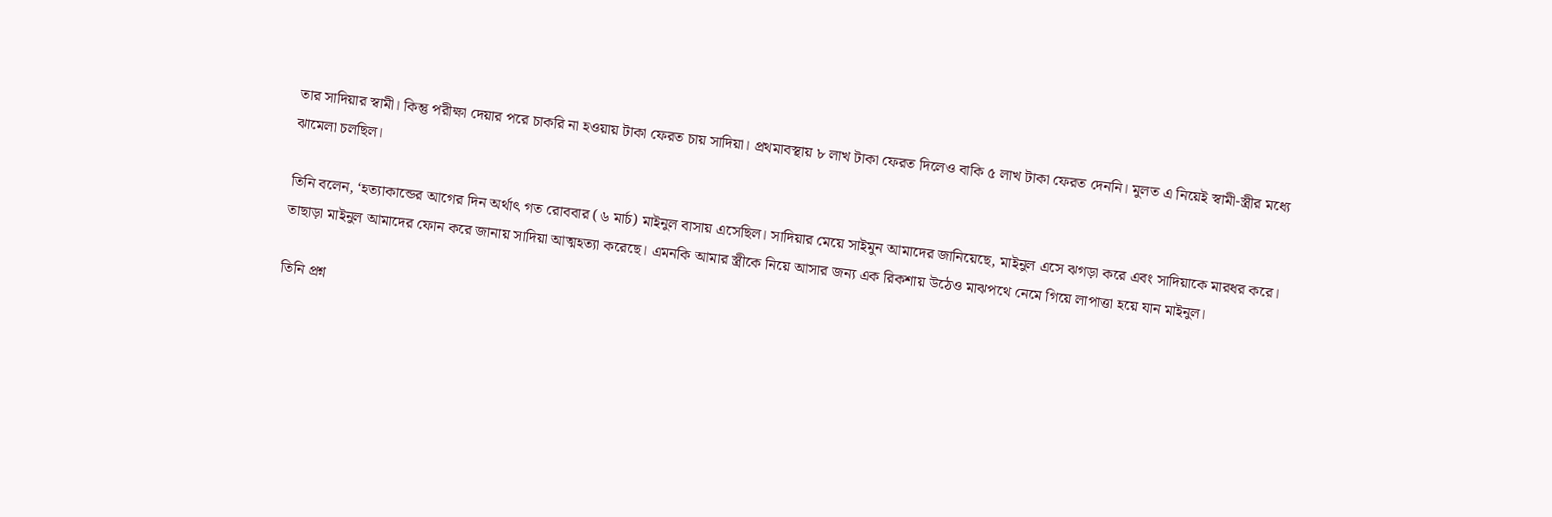তার সাদিয়ার স্বামী। কিন্তু পরীক্ষা দেয়ার পরে চাকরি না হওয়ায় টাকা ফেরত চায় সাদিয়া। প্রথমাবস্থায় ৮ লাখ টাকা ফেরত দিলেও বাকি ৫ লাখ টাকা ফেরত দেননি। মুলত এ নিয়েই স্বামী-স্ত্রীর মধ্যে ঝামেলা চলছিল।

তিনি বলেন, ‘হত্যাকান্ডের আগের দিন অর্থাৎ গত রোববার (৬ মার্চ) মাইনুল বাসায় এসেছিল। সাদিয়ার মেয়ে সাইমুন আমাদের জানিয়েছে, মাইনুল এসে ঝগড়া করে এবং সাদিয়াকে মারধর করে। তাছাড়া মাইনুল আমাদের ফোন করে জানায় সাদিয়া আত্মহত্যা করেছে। এমনকি আমার স্ত্রীকে নিয়ে আসার জন্য এক রিকশায় উঠেও মাঝপথে নেমে গিয়ে লাপাত্তা হয়ে যান মাইনুল।

তিনি প্রশ্ন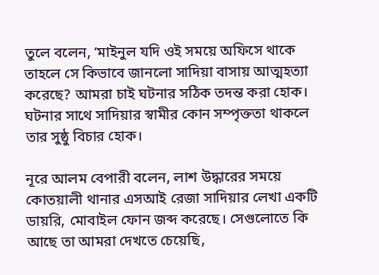তুলে বলেন, ‘মাইনুল যদি ওই সময়ে অফিসে থাকে তাহলে সে কিভাবে জানলো সাদিয়া বাসায় আত্মহত্যা করেছে? আমরা চাই ঘটনার সঠিক তদন্ত করা হোক। ঘটনার সাথে সাদিয়ার স্বামীর কোন সম্পৃক্ততা থাকলে তার সুষ্ঠু বিচার হোক।

নূরে আলম বেপারী বলেন, লাশ উদ্ধারের সময়ে কোতয়ালী থানার এসআই রেজা সাদিয়ার লেখা একটি ডায়রি, মোবাইল ফোন জব্দ করেছে। সেগুলোতে কি আছে তা আমরা দেখতে চেয়েছি,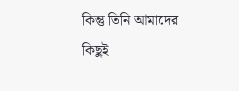কিন্তু তিনি আমাদের কিছুই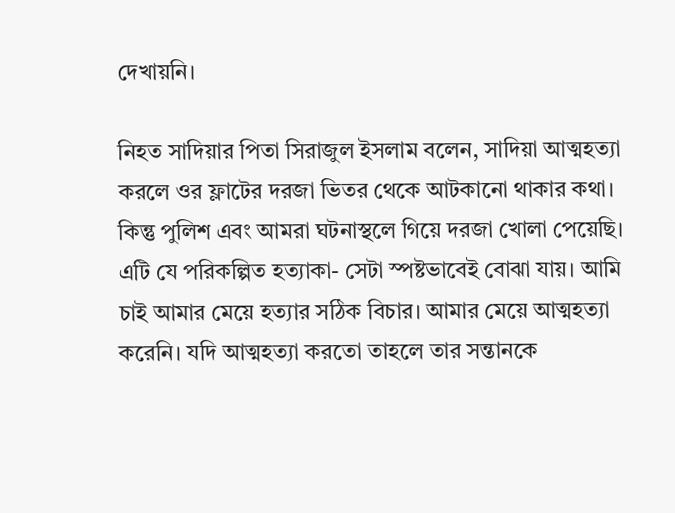দেখায়নি।

নিহত সাদিয়ার পিতা সিরাজুল ইসলাম বলেন, সাদিয়া আত্মহত্যা করলে ওর ফ্লাটের দরজা ভিতর থেকে আটকানো থাকার কথা। কিন্তু পুলিশ এবং আমরা ঘটনাস্থলে গিয়ে দরজা খোলা পেয়েছি। এটি যে পরিকল্পিত হত্যাকা- সেটা স্পষ্টভাবেই বোঝা যায়। আমি চাই আমার মেয়ে হত্যার সঠিক বিচার। আমার মেয়ে আত্মহত্যা করেনি। যদি আত্মহত্যা করতো তাহলে তার সন্তানকে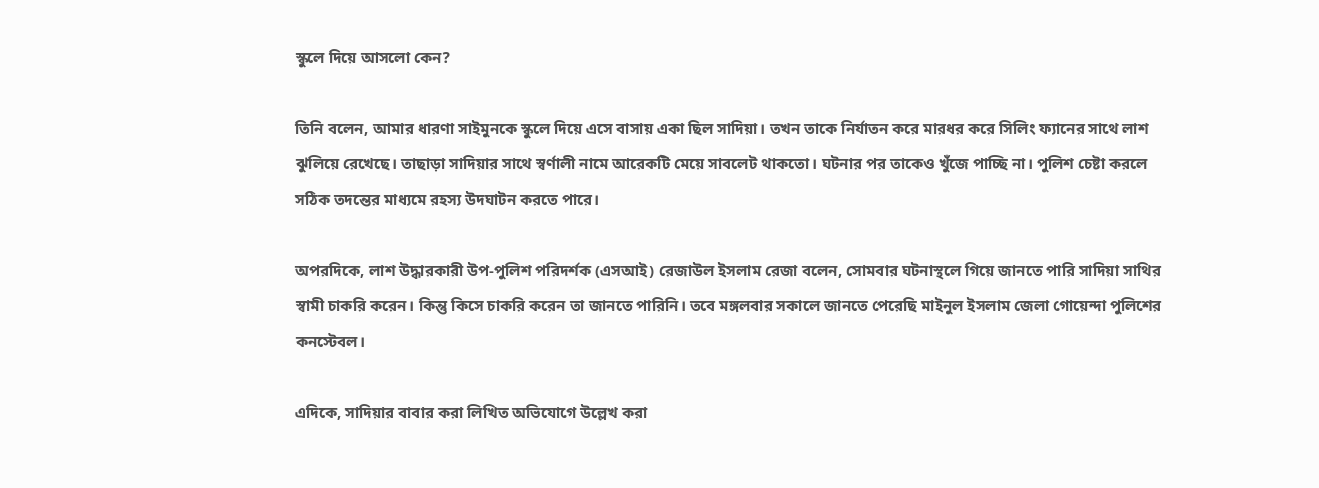স্কুলে দিয়ে আসলো কেন?

তিনি বলেন, আমার ধারণা সাইমুনকে স্কুলে দিয়ে এসে বাসায় একা ছিল সাদিয়া। তখন তাকে নির্যাতন করে মারধর করে সিলিং ফ্যানের সাথে লাশ ঝুলিয়ে রেখেছে। তাছাড়া সাদিয়ার সাথে স্বর্ণালী নামে আরেকটি মেয়ে সাবলেট থাকতো। ঘটনার পর তাকেও খুঁজে পাচ্ছি না। পুলিশ চেষ্টা করলে সঠিক তদন্তের মাধ্যমে রহস্য উদঘাটন করতে পারে।

অপরদিকে, লাশ উদ্ধারকারী উপ-পুলিশ পরিদর্শক (এসআই) রেজাউল ইসলাম রেজা বলেন, সোমবার ঘটনাস্থলে গিয়ে জানতে পারি সাদিয়া সাথির স্বামী চাকরি করেন। কিন্তু কিসে চাকরি করেন তা জানতে পারিনি। তবে মঙ্গলবার সকালে জানতে পেরেছি মাইনুল ইসলাম জেলা গোয়েন্দা পুলিশের কনস্টেবল।

এদিকে, সাদিয়ার বাবার করা লিখিত অভিযোগে উল্লেখ করা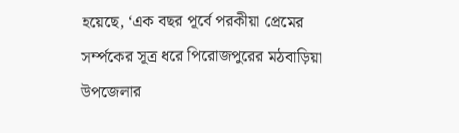হয়েছে, ‘এক বছর পূর্বে পরকীয়া প্রেমের সর্ম্পকের সূত্র ধরে পিরোজপুরের মঠবাড়িয়া উপজেলার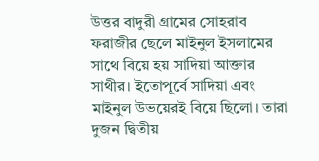উত্তর বাদুরী গ্রামের সোহরাব ফরাজীর ছেলে মাইনুল ইসলামের সাথে বিয়ে হয় সাদিয়া আক্তার সাথীর। ইতোপূর্বে সাদিয়া এবং মাইনুল উভয়েরই বিয়ে ছিলো। তারা দুজন দ্বিতীয়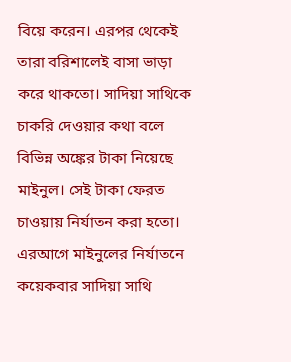বিয়ে করেন। এরপর থেকেই তারা বরিশালেই বাসা ভাড়া করে থাকতো। সাদিয়া সাথিকে চাকরি দেওয়ার কথা বলে বিভিন্ন অঙ্কের টাকা নিয়েছে মাইনুল। সেই টাকা ফেরত চাওয়ায় নির্যাতন করা হতো। এরআগে মাইনুলের নির্যাতনে কয়েকবার সাদিয়া সাথি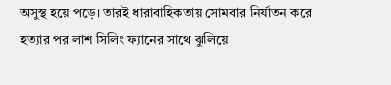অসুস্থ হয়ে পড়ে। তারই ধারাবাহিকতায় সোমবার নির্যাতন করে হত্যার পর লাশ সিলিং ফ্যানের সাথে ঝুলিয়ে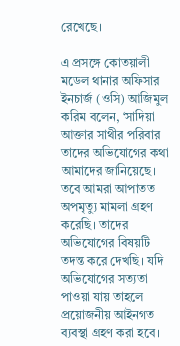রেখেছে।

এ প্রসঙ্গে কোতয়ালী মডেল থানার অফিসার ইনচার্জ (ওসি) আজিমুল করিম বলেন, ‘সাদিয়া আক্তার সাথীর পরিবার তাদের অভিযোগের কথা আমাদের জানিয়েছে। তবে আমরা আপাতত অপমৃত্যু মামলা গ্রহণ করেছি। তাদের অভিযোগের বিষয়টি তদন্ত করে দেখছি। যদি অভিযোগের সত্যতা পাওয়া যায় তাহলে প্রয়োজনীয় আইনগত ব্যবস্থা গ্রহণ করা হবে।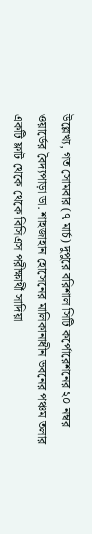উল্লেখ্য, গত সোমবার (৭ মার্চ) দুপুরে বরিশাল সিটি কর্পোরেশনের ২০ নম্বর ওয়ার্ডের বৈদ্যপাড়া ডা. শাহজাহান হোসেনের মালিকানাধীন ভবনের পঞ্চম তলার একটি ফ্লাট থেকে থেকে বিসিএস পরীক্ষার্থী সাদিয়া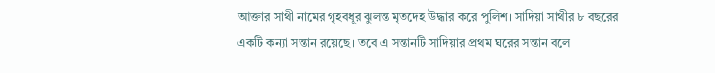আক্তার সাথী নামের গৃহবধূর ঝুলন্ত মৃতদেহ উদ্ধার করে পুলিশ। সাদিয়া সাথীর ৮ বছরের একটি কন্যা সন্তান রয়েছে। তবে এ সন্তানটি সাদিয়ার প্রথম ঘরের সন্তান বলে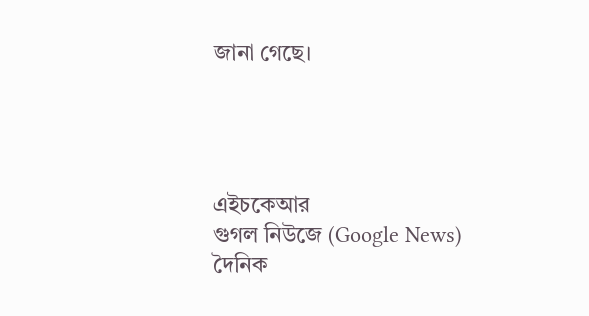জানা গেছে।




এইচকেআর
গুগল নিউজে (Google News) দৈনিক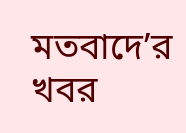মতবাদে’র খবর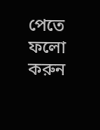পেতে ফলো করুন